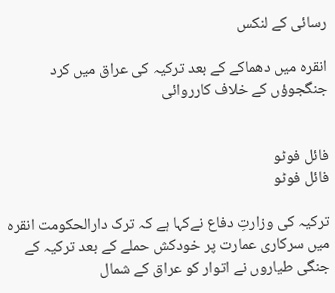رسائی کے لنکس

انقرہ میں دھماکے کے بعد ترکیہ کی عراق میں کرد جنگجوؤں کے خلاف کارروائی


فائل فوٹو
فائل فوٹو

ترکیہ کی وزارتِ دفاع نےکہا ہے کہ ترک دارالحکومت انقرہ میں سرکاری عمارت پر خودکش حملے کے بعد ترکیہ کے جنگی طیاروں نے اتوار کو عراق کے شمال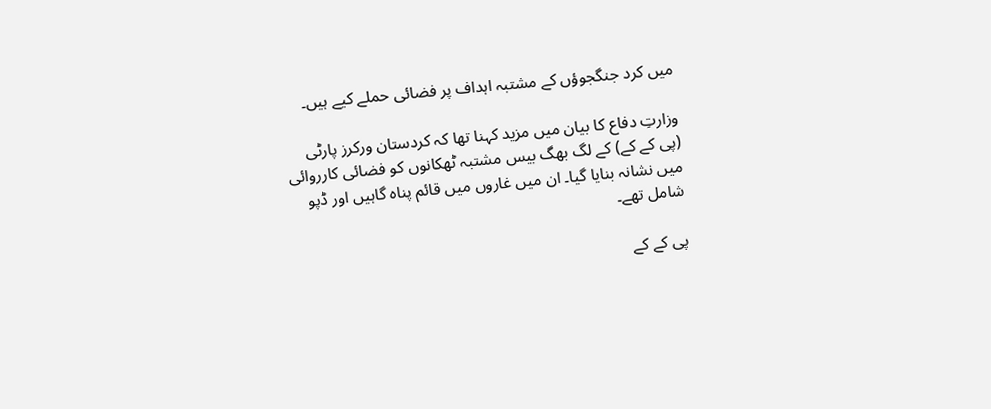میں کرد جنگجوؤں کے مشتبہ اہداف پر فضائی حملے کیے ہیں۔

وزارتِ دفاع کا بیان میں مزید کہنا تھا کہ کردستان ورکرز پارٹی (پی کے کے) کے لگ بھگ بیس مشتبہ ٹھکانوں کو فضائی کارروائی میں نشانہ بنایا گیا۔ ان میں غاروں میں قائم پناہ گاہیں اور ڈپو شامل تھے۔

پی کے کے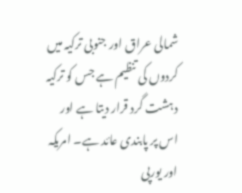شمالی عراق اور جنوبی ترکیہ میں کردوں کی تنظیم ہے جس کو ترکیہ دہشت گرد قرار دیتا ہے اور اس پر پابندی عائد ہے۔ امریکہ اور یورپی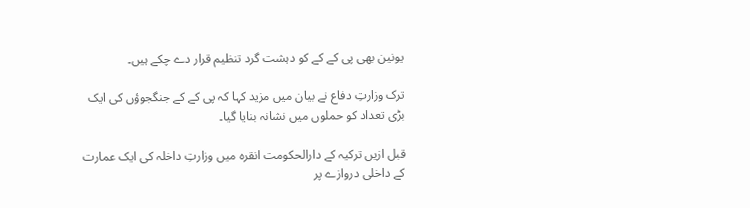یونین بھی پی کے کے کو دہشت گرد تنظیم قرار دے چکے ہیں۔

ترک وزارتِ دفاع نے بیان میں مزید کہا کہ پی کے کے جنگجوؤں کی ایک بڑی تعداد کو حملوں میں نشانہ بنایا گیا۔

قبل ازیں ترکیہ کے دارالحکومت انقرہ میں وزارتِ داخلہ کی ایک عمارت کے داخلی دروازے پر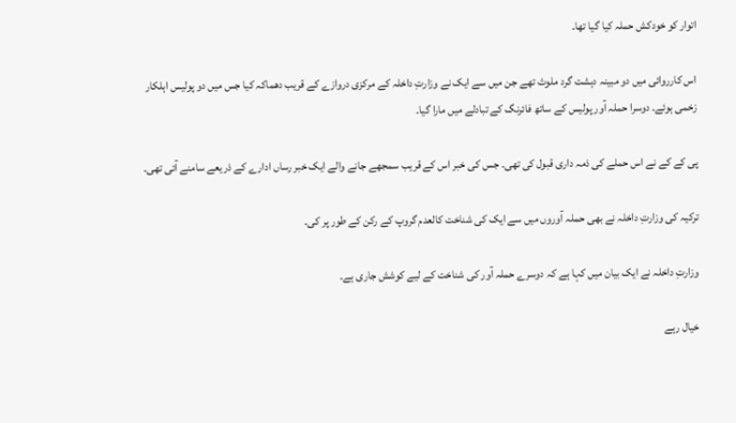اتوار کو خودکش حملہ کیا گیا تھا۔

اس کارروائی میں دو مبینہ دہشت گرد ملوث تھے جن میں سے ایک نے وزارتِ داخلہ کے مرکزی دروازے کے قریب دھماکہ کیا جس میں دو پولیس اہلکار زخمی ہوئے۔ دوسرا حملہ آور پولیس کے ساتھ فائرنگ کے تبادلے میں مارا گیا۔

پی کے کے نے اس حملے کی ذمہ داری قبول کی تھی۔ جس کی خبر اس کے قریب سمجھے جانے والے ایک خبر رساں ادارے کے ذریعے سامنے آئی تھی۔

ترکیہ کی وزارتِ داخلہ نے بھی حملہ آوروں میں سے ایک کی شناخت کالعدم گروپ کے رکن کے طور پر کی۔

وزارتِ داخلہ نے ایک بیان میں کہا ہے کہ دوسرے حملہ آور کی شناخت کے لیے کوشش جاری ہے۔

خیال رہے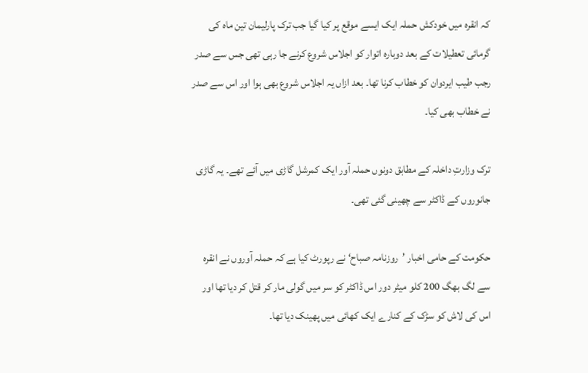کہ انقرہ میں خودکش حملہ ایک ایسے موقع پر کیا گیا جب ترک پارلیمان تین ماہ کی گرمائی تعطیلات کے بعد دوبارہ اتوار کو اجلاس شروع کرنے جا رہی تھی جس سے صدر رجب طیب ایردوان کو خطاب کرنا تھا۔ بعد ازاں یہ اجلاس شروع بھی ہوا اور اس سے صدر نے خطاب بھی کیا۔

ترک وزارتِ داخلہ کے مطابق دونوں حملہ آور ایک کمرشل گاڑی میں آئے تھے۔ یہ گاڑی جانوروں کے ڈاکٹر سے چھینی گئی تھی۔

حکومت کے حامی اخبار ’روزنامہ صباح‘ نے رپورٹ کیا ہے کہ حملہ آوروں نے انقرہ سے لگ بھگ 200 کلو میٹر دور اس ڈاکٹر کو سر میں گولی مار کر قتل کر دیا تھا اور اس کی لاش کو سڑک کے کنارے ایک کھائی میں پھینک دیا تھا۔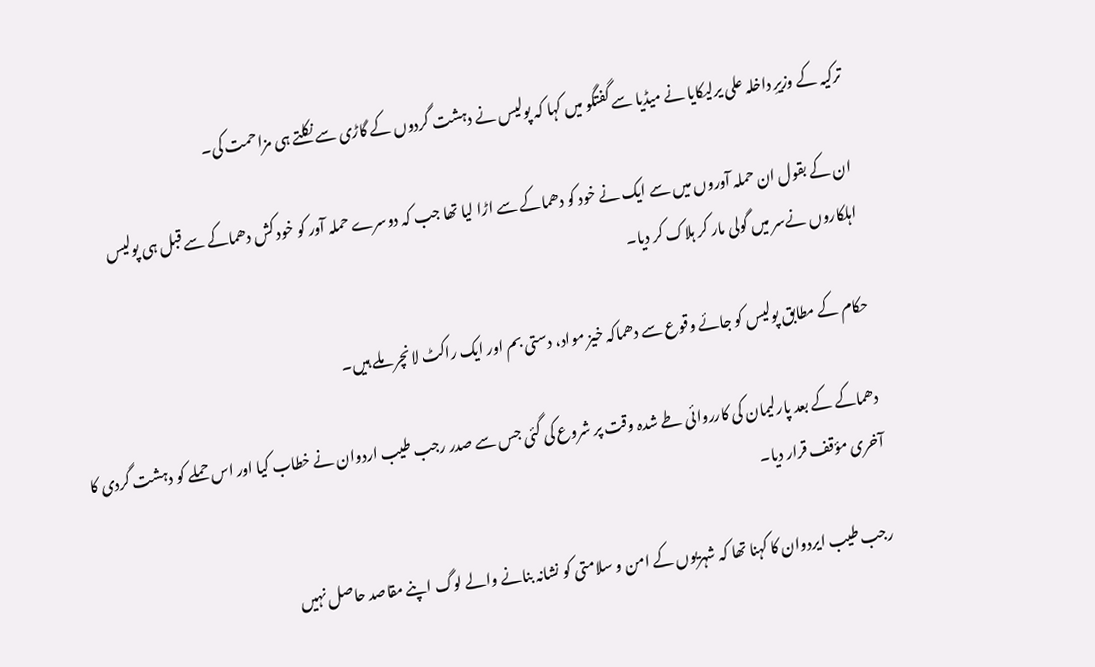ترکیہ کے وزیرِ داخلہ علی یرلیکایا نے میڈیا سے گفتگو میں کہا کہ پولیس نے دہشت گردوں کے گاڑی سے نکلتے ہی مزاحمت کی۔

ان کے بقول ان حملہ آوروں میں سے ایک نے خود کو دھماکے سے اڑا لیا تھا جب کہ دوسرے حملہ آور کو خود کش دھماکے سے قبل ہی پولیس اہلکاروں نےسر میں گولی مار کر ہلاک کر دیا۔

حکام کے مطابق پولیس کو جائے وقوع سے دھماکہ خیز مواد، دستی بم اور ایک راکٹ لانچر ملے ہیں۔

دھماکے کے بعد پارلیمان کی کارروائی طے شدہ وقت پر شروع کی گئی جس سے صدر رجب طیب اردوان نے خطاب کیا اور اس حملے کو دہشت گردی کا آخری مؤقف قرار دیا۔

رجب طیب ایردوان کا کہنا تھا کہ شہریوں کے امن و سلامتی کو نشانہ بنانے والے لوگ اپنے مقاصد حاصل نہیں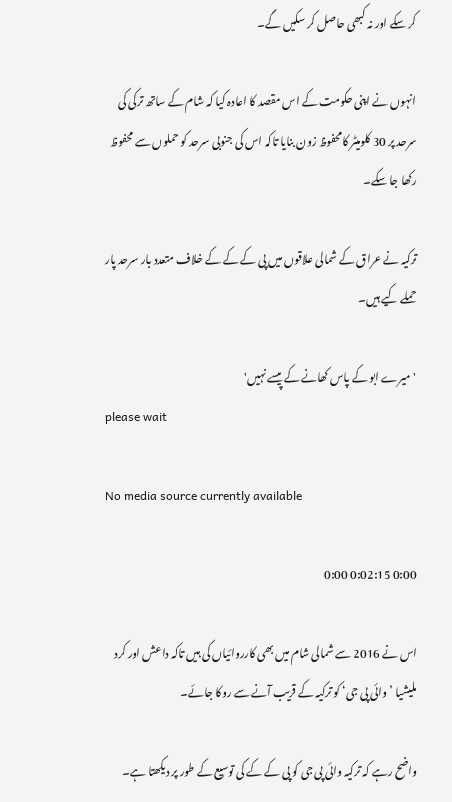کر سکے اور نہ کبھی حاصل کر سکیں گے۔

انہوں نے اپنی حکومت کے اس مقصد کا اعادہ کیا کہ شام کے ساتھ ترکی کی سرحد پر 30 کلومیٹر کامحفوظ زون بنایا تاکہ اس کی جنوبی سرحد کو حملوں سے محفوظ رکھا جا سکے۔

ترکیہ نے عراق کے شمالی علاقوں میں پی کے کے کے خلاف متعدد بار سرحد پار حملے کیے ہیں۔

'میرے ابو کے پاس کھانے کے پیسے نہیں'
please wait

No media source currently available

0:00 0:02:15 0:00

اس نے 2016 سے شمالی شام میں بھی کارروائیاں کی ہیں تاکہ داعش اور کرد ملیشیا ’وائی پی جی‘ کو ترکیہ کے قریب آنے سے روکا جائے۔

واضح رہے کہ ترکیہ وائی پی جی کو پی کے کے کی توسیع کے طور پر دیکھتا ہے۔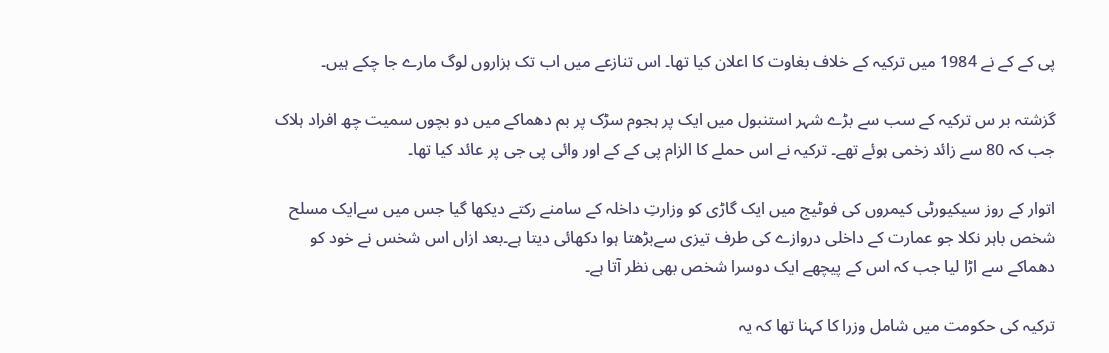پی کے کے نے 1984 میں ترکیہ کے خلاف بغاوت کا اعلان کیا تھا۔ اس تنازعے میں اب تک ہزاروں لوگ مارے جا چکے ہیں۔

گزشتہ بر س ترکیہ کے سب سے بڑے شہر استنبول میں ایک پر ہجوم سڑک پر بم دھماکے میں دو بچوں سمیت چھ افراد ہلاک جب کہ 80 سے زائد زخمی ہوئے تھے۔ ترکیہ نے اس حملے کا الزام پی کے کے اور وائی پی جی پر عائد کیا تھا۔

اتوار کے روز سیکیورٹی کیمروں کی فوٹیج میں ایک گاڑی کو وزارتِ داخلہ کے سامنے رکتے دیکھا گیا جس میں سےایک مسلح شخص باہر نکلا جو عمارت کے داخلی دروازے کی طرف تیزی سےبڑھتا ہوا دکھائی دیتا ہے۔بعد ازاں اس شخس نے خود کو دھماکے سے اڑا لیا جب کہ اس کے پیچھے ایک دوسرا شخص بھی نظر آتا ہے۔

ترکیہ کی حکومت میں شامل وزرا کا کہنا تھا کہ یہ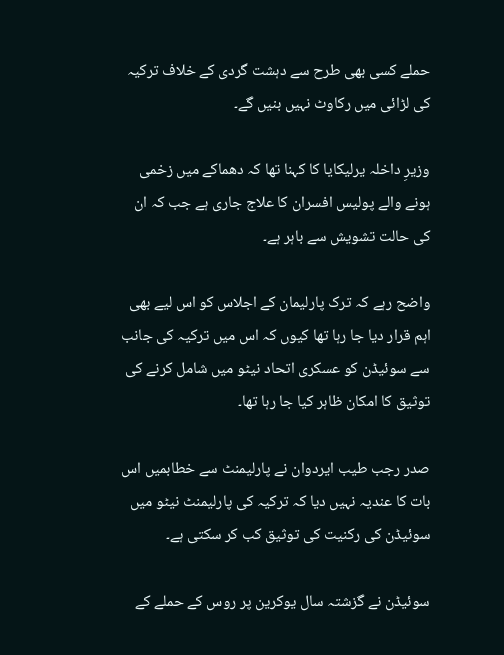حملے کسی بھی طرح سے دہشت گردی کے خلاف ترکیہ کی لڑائی میں رکاوٹ نہیں بنیں گے۔

وزیرِ داخلہ یرلیکایا کا کہنا تھا کہ دھماکے میں زخمی ہونے والے پولیس افسران کا علاج جاری ہے جب کہ ان کی حالت تشویش سے باہر ہے۔

واضح رہے کہ ترک پارلیمان کے اجلاس کو اس لیے بھی اہم قرار دیا جا رہا تھا کیوں کہ اس میں ترکیہ کی جانب سے سوئیڈن کو عسکری اتحاد نیٹو میں شامل کرنے کی توثیق کا امکان ظاہر کیا جا رہا تھا۔

صدر رجب طیب ایردوان نے پارلیمنٹ سے خطابمیں اس بات کا عندیہ نہیں دیا کہ ترکیہ کی پارلیمنٹ نیٹو میں سوئیڈن کی رکنیت کی توثیق کب کر سکتی ہے۔

سوئیڈن نے گزشتہ سال یوکرین پر روس کے حملے کے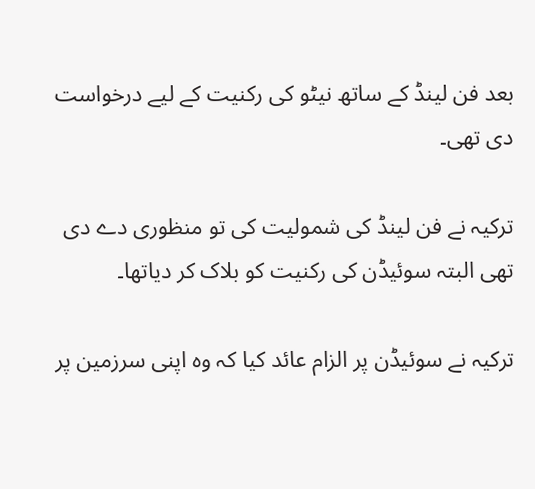بعد فن لینڈ کے ساتھ نیٹو کی رکنیت کے لیے درخواست دی تھی۔

ترکیہ نے فن لینڈ کی شمولیت کی تو منظوری دے دی تھی البتہ سوئیڈن کی رکنیت کو بلاک کر دیاتھا۔

ترکیہ نے سوئیڈن پر الزام عائد کیا کہ وہ اپنی سرزمین پر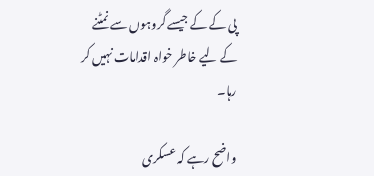پی کے کے جیسے گروہوں سے نمٹنے کے لیے خاطر خواہ اقدامات نہیں کر رہا۔

واضح رہے کہ عسکری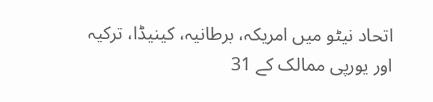اتحاد نیٹو میں امریکہ، برطانیہ، کینیڈا، ترکیہ اور یورپی ممالک کے 31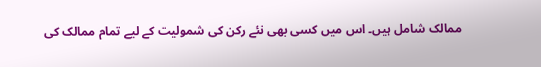ممالک شامل ہیں۔ اس میں کسی بھی نئے رکن کی شمولیت کے لیے تمام ممالک کی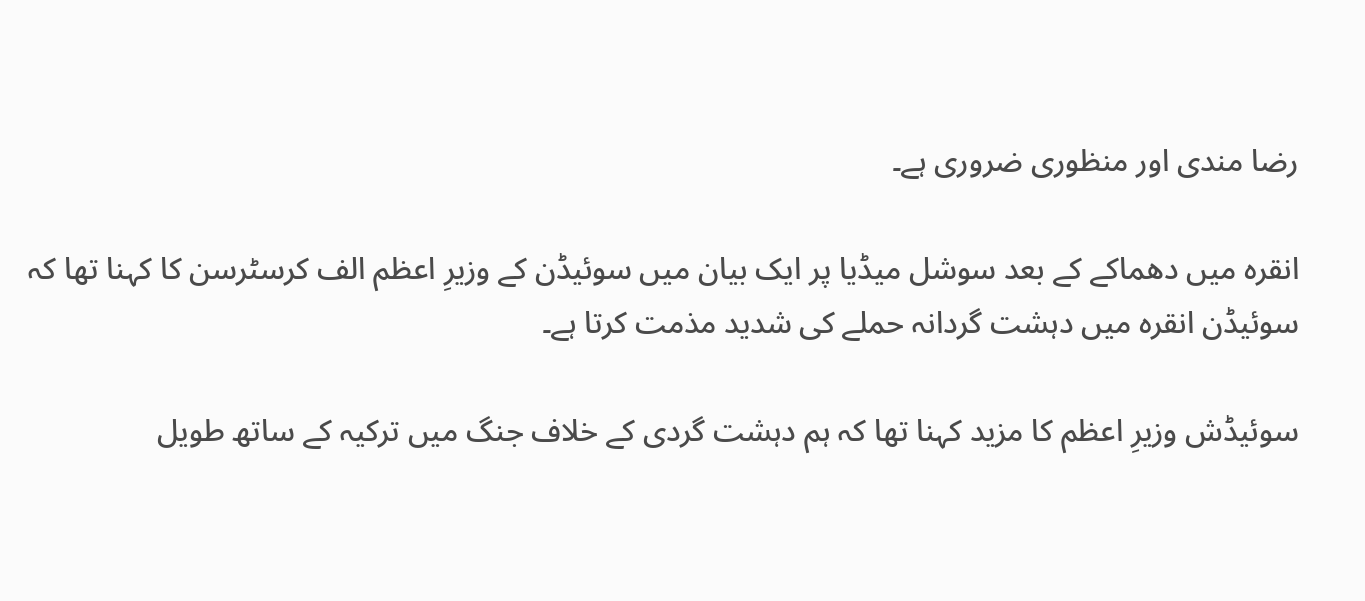رضا مندی اور منظوری ضروری ہے۔

انقرہ میں دھماکے کے بعد سوشل میڈیا پر ایک بیان میں سوئیڈن کے وزیرِ اعظم الف کرسٹرسن کا کہنا تھا کہ سوئیڈن انقرہ میں دہشت گردانہ حملے کی شدید مذمت کرتا ہے۔

سوئیڈش وزیرِ اعظم کا مزید کہنا تھا کہ ہم دہشت گردی کے خلاف جنگ میں ترکیہ کے ساتھ طویل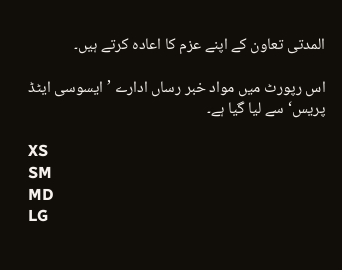المدتی تعاون کے اپنے عزم کا اعادہ کرتے ہیں۔

اس رپورٹ میں مواد خبر رساں ادارے ’ایسوسی ایٹڈ پریس‘ سے لیا گیا ہے۔

XS
SM
MD
LG